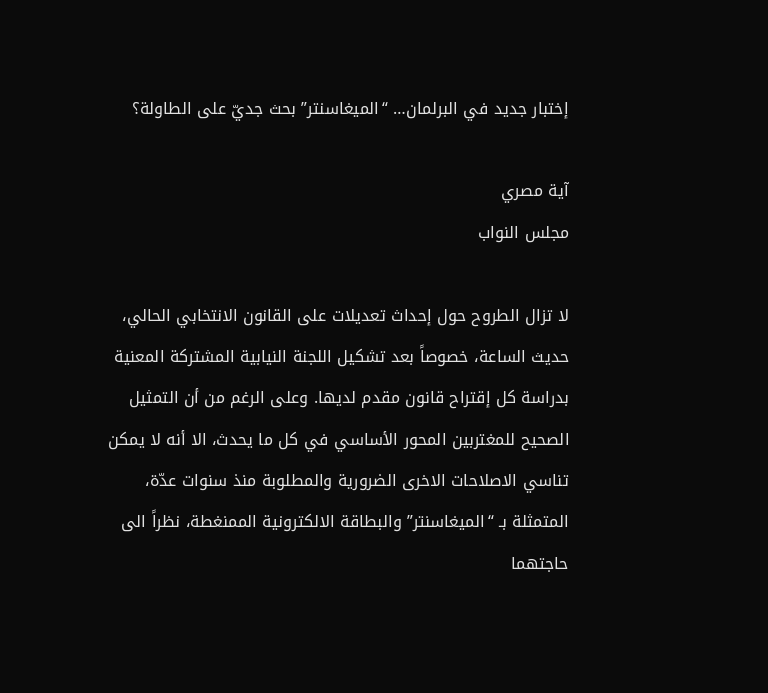إختبار جديد في البرلمان… “الميغاسنتر” بحث جديّ على الطاولة؟

آية مصري
مجلس النواب

لا تزال الطروح حول إحداث تعديلات على القانون الانتخابي الحالي، حديث الساعة، خصوصاً بعد تشكيل اللجنة النيابية المشتركة المعنية بدراسة كل إقتراح قانون مقدم لديها. وعلى الرغم من أن التمثيل الصحيح للمغتربين المحور الأساسي في كل ما يحدث، الا أنه لا يمكن تناسي الاصلاحات الاخرى الضرورية والمطلوبة منذ سنوات عدّة، المتمثلة بـ “الميغاسنتر” والبطاقة الالكترونية الممنغطة، نظراً الى حاجتهما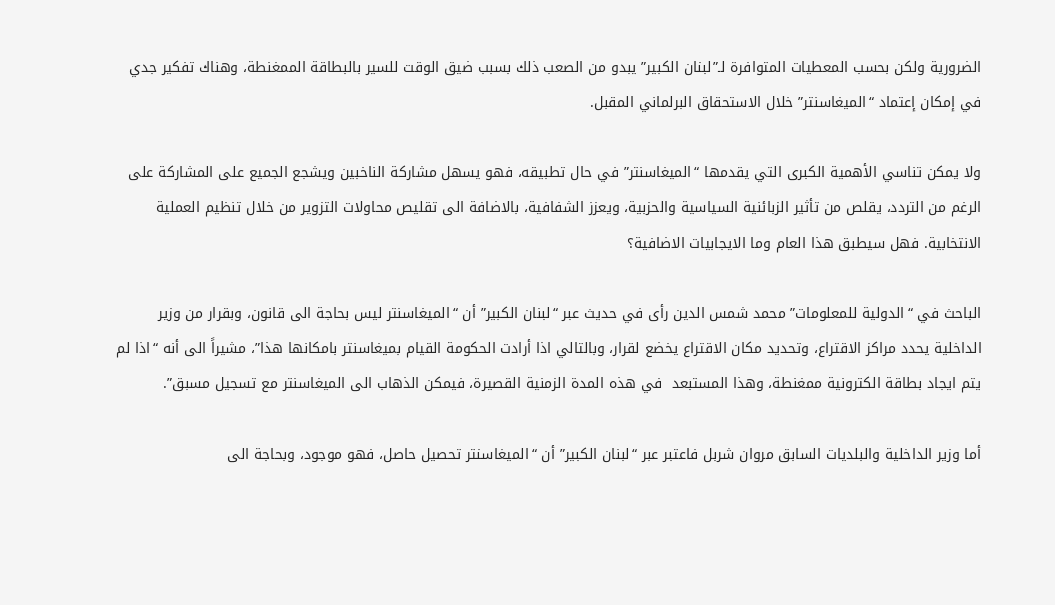الضرورية ولكن بحسب المعطيات المتوافرة لـ”لبنان الكبير” يبدو من الصعب ذلك بسبب ضيق الوقت للسير بالبطاقة الممغنطة، وهناك تفكير جدي في إمكان إعتماد “الميغاسنتر” خلال الاستحقاق البرلماني المقبل.

ولا يمكن تناسي الأهمية الكبرى التي يقدمها “الميغاسنتر” في حال تطبيقه، فهو يسهل مشاركة الناخبين ويشجع الجميع على المشاركة على الرغم من التردد، يقلص من تأثير الزبائنية السياسية والحزبية، ويعزز الشفافية، بالاضافة الى تقليص محاولات التزوير من خلال تنظيم العملية الانتخابية. فهل سيطبق هذا العام وما الايجابيات الاضافية؟

الباحث في “الدولية للمعلومات” محمد شمس الدين رأى في حديث عبر “لبنان الكبير” أن “الميغاسنتر ليس بحاجة الى قانون، وبقرار من وزير الداخلية يحدد مراكز الاقتراع، وتحديد مكان الاقتراع يخضع لقرار، وبالتالي اذا أرادت الحكومة القيام بميغاسنتر بامكانها هذا”، مشيراً الى أنه “اذا لم يتم ايجاد بطاقة الكترونية ممغنطة، وهذا المستبعد  في هذه المدة الزمنية القصيرة، فيمكن الذهاب الى الميغاسنتر مع تسجيل مسبق”.

أما وزير الداخلية والبلديات السابق مروان شربل فاعتبر عبر “لبنان الكبير” أن “الميغاسنتر تحصيل حاصل، فهو موجود، وبحاجة الى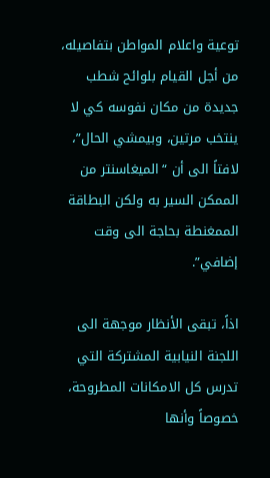توعية واعلام المواطن بتفاصيله، من أجل القيام بلوائح شطب جديدة من مكان نفوسه كي لا ينتخب مرتين، وبيمشي الحال”، لافتاً الى أن “الميغاسنتر من الممكن السير به ولكن البطاقة الممغنطة بحاجة الى وقت إضافي”.

اذاً، تبقى الأنظار موجهة الى اللجنة النيابية المشتركة التي تدرس كل الامكانات المطروحة، خصوصاً وأنها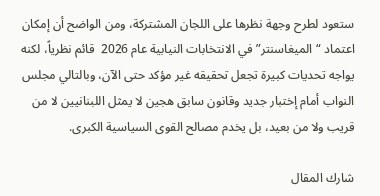ستعود لطرح وجهة نظرها على اللجان المشتركة، ومن الواضح أن إمكان اعتماد “الميغاسنتر” في الانتخابات النيابية عام 2026  قائم نظرياً، لكنه يواجه تحديات كبيرة تجعل تحقيقه غير مؤكد حتى الآن، وبالتالي مجلس النواب أمام إختبار جديد وقانون سابق هجين لا يمثل اللبنانيين لا من قريب ولا من بعيد، بل يخدم مصالح القوى السياسية الكبرى.

شارك المقال